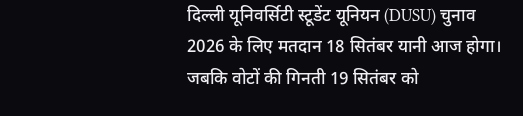दिल्ली यूनिवर्सिटी स्टूडेंट यूनियन (DUSU) चुनाव 2026 के लिए मतदान 18 सितंबर यानी आज होगा। जबकि वोटों की गिनती 19 सितंबर को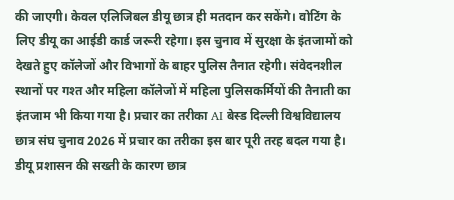की जाएगी। केवल एलिजिबल डीयू छात्र ही मतदान कर सकेंगे। वोटिंग के लिए डीयू का आईडी कार्ड जरूरी रहेगा। इस चुनाव में सुरक्षा के इंतजामों को देखते हुए कॉलेजों और विभागों के बाहर पुलिस तैनात रहेगी। संवेदनशील स्थानों पर गश्त और महिला कॉलेजों में महिला पुलिसकर्मियों की तैनाती का इंतजाम भी किया गया है। प्रचार का तरीका AI बेस्ड दिल्ली विश्वविद्यालय छात्र संघ चुनाव 2026 में प्रचार का तरीका इस बार पूरी तरह बदल गया है। डीयू प्रशासन की सख्ती के कारण छात्र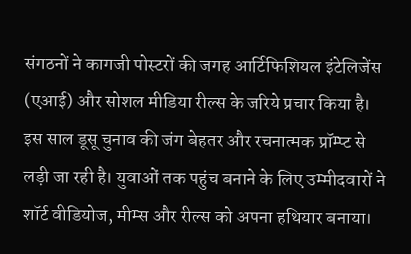संगठनों ने कागजी पोस्टरों की जगह आर्टिफिशियल इंटेलिजेंस (एआई) और सोशल मीडिया रील्स के जरिये प्रचार किया है। इस साल डूसू चुनाव की जंग बेहतर और रचनात्मक प्रॉम्प्ट से लड़ी जा रही है। युवाओं तक पहुंच बनाने के लिए उम्मीदवारों ने शॉर्ट वीडियोज, मीम्स और रील्स को अपना हथियार बनाया।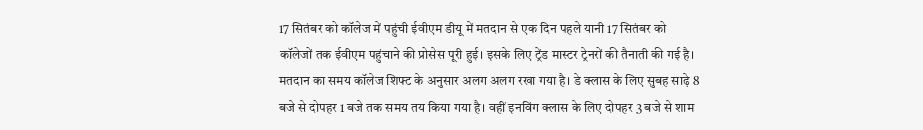17 सितंबर को कॉलेज में पहुंची ईवीएम डीयू में मतदान से एक दिन पहले यानी 17 सितंबर को कॉलेजों तक ईवीएम पहुंचाने की प्रोसेस पूरी हुई। इसके लिए ट्रेंड मास्टर ट्रेनरों की तैनाती की गई है। मतदान का समय कॉलेज शिफ्ट के अनुसार अलग अलग रखा गया है। डे क्लास के लिए सुबह साढ़े 8 बजे से दोपहर 1 बजे तक समय तय किया गया है। वहीं इनविंग क्लास के लिए दोपहर 3 बजे से शाम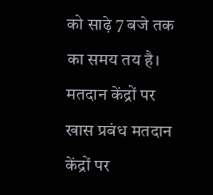को साढ़े 7 बजे तक का समय तय है।
मतदान केंद्रों पर खास प्रबंध मतदान केंद्रों पर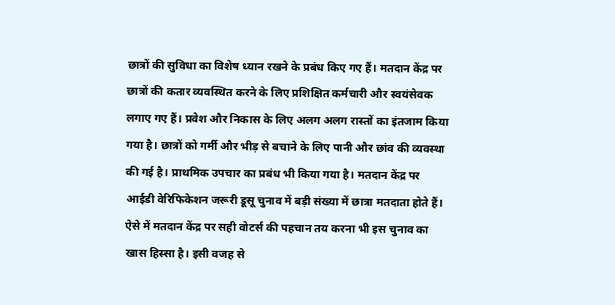छात्रों की सुविधा का विशेष ध्यान रखने के प्रबंध किए गए हैं। मतदान केंद्र पर छात्रों की कतार व्यवस्थित करने के लिए प्रशिक्षित कर्मचारी और स्वयंसेवक लगाए गए हैं। प्रवेश और निकास के लिए अलग अलग रास्तों का इंतजाम किया गया है। छात्रों को गर्मी और भीड़ से बचाने के लिए पानी और छांव की व्यवस्था की गई है। प्राथमिक उपचार का प्रबंध भी किया गया है। मतदान केंद्र पर आईडी वेरिफिकेशन जरूरी डूसू चुनाव में बड़ी संख्या में छात्रा मतदाता होते हैं। ऐसे में मतदान केंद्र पर सही वोटर्स की पहचान तय करना भी इस चुनाव का खास हिस्सा है। इसी वजह से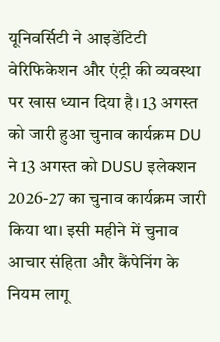यूनिवर्सिटी ने आइडेंटिटी वेरिफिकेशन और एंट्री की व्यवस्था पर खास ध्यान दिया है। 13 अगस्त को जारी हुआ चुनाव कार्यक्रम DU ने 13 अगस्त को DUSU इलेक्शन 2026-27 का चुनाव कार्यक्रम जारी किया था। इसी महीने में चुनाव आचार संहिता और कैंपेनिंग के नियम लागू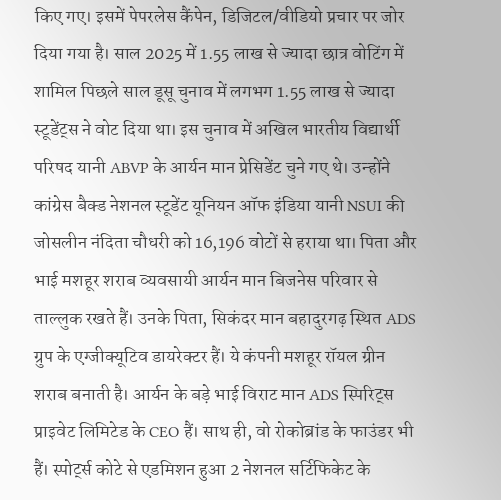किए गए। इसमें पेपरलेस कैंपेन, डिजिटल/वीडियो प्रचार पर जोर दिया गया है। साल 2025 में 1.55 लाख से ज्यादा छात्र वोटिंग में शामिल पिछले साल डूसू चुनाव में लगभग 1.55 लाख से ज्यादा स्टूडेंट्स ने वोट दिया था। इस चुनाव में अखिल भारतीय विद्यार्थी परिषद यानी ABVP के आर्यन मान प्रेसिडेंट चुने गए थे। उन्होंने कांग्रेस बैक्ड नेशनल स्टूडेंट यूनियन ऑफ इंडिया यानी NSUI की जोसलीन नंदिता चौधरी को 16,196 वोटों से हराया था। पिता और भाई मशहूर शराब व्यवसायी आर्यन मान बिजनेस परिवार से ताल्लुक रखते हैं। उनके पिता, सिकंदर मान बहादुरगढ़ स्थित ADS ग्रुप के एग्जीक्यूटिव डायरेक्टर हैं। ये कंपनी मशहूर रॉयल ग्रीन शराब बनाती है। आर्यन के बड़े भाई विराट मान ADS स्पिरिट्स प्राइवेट लिमिटेड के CEO हैं। साथ ही, वो रोकोब्रांड के फाउंडर भी हैं। स्पोर्ट्स कोटे से एडमिशन हुआ 2 नेशनल सर्टिफिकेट के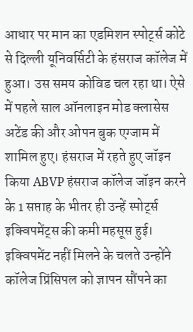आधार पर मान का एडमिशन स्पोर्ट्स कोटे से दिल्ली यूनिवर्सिटी के हंसराज कॉलेज में हुआ। उस समय कोविड चल रहा था। ऐसे में पहले साल ऑनलाइन मोड क्लासेस अटेंड की और ओपन बुक एग्जाम में शामिल हुए। हंसराज में रहते हुए जॉइन किया ABVP हंसराज कॉलेज जॉइन करने के 1 सप्ताह के भीतर ही उन्हें स्पोर्ट्स इक्विपमेंट्स की कमी महसूस हुई। इक्विपमेंट नहीं मिलने के चलते उन्होंने कॉलेज प्रिंसिपल को ज्ञापन सौंपने का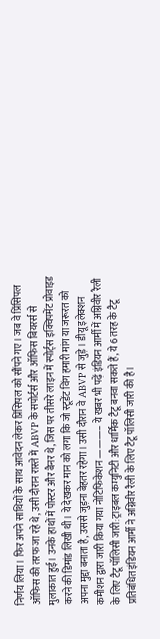निर्णय लिया। फिर अपने साथियों के साथ आवेदन लेकर प्रिंसिपल को सौंपने गए। जब वे प्रिंसिपल ऑफिस की तरफ जा रहे थे, उसी दौरान रास्ते में ABVP के सपोर्टर्स और ऑफिस बियरर्स से मुलाकात हुई। उनके हाथों में पोस्टर और बैनर थे, जिस पर तीसरे लाइन में स्पोर्ट्स इक्विपमेंट प्रोवाइड करने की डिमांड लिखी थी। ये देखकर मान को लगा कि जो स्टूडेंट विंग हमारी मांग या जरूरत को अपना मुद्दा बनाता है, उससे जुड़ना बेहतर रहेगा। उसी दौरान वे ABVP से जुड़े। डीयू इलेक्शन कमीशन द्वारा जारी किया गया नोटिफिकेशन ———– ये खबर भी पढ़ें इंडियन आर्मी में अग्निवीर रैली के लिए टैटू पॉलिसी जारी:ट्राइबल कम्युनिटी और धार्मिक टैटू बनवा सकते हैं, ये 6 तरह के टैटू प्रतिबंधित इंडियन आर्मी ने अग्निवीर रैली के लिए टैटू पॉलिसी जारी की है।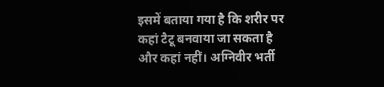इसमें बताया गया है कि शरीर पर कहां टैटू बनवाया जा सकता है और कहां नहीं। अग्निवीर भर्ती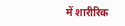में शारीरिक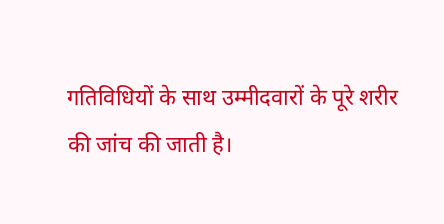गतिविधियों के साथ उम्मीदवारों के पूरे शरीर की जांच की जाती है।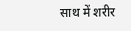साथ में शरीर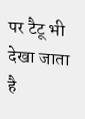पर टैटू भी देखा जाता है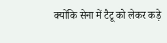क्योंकि सेना में टैटू को लेकर कड़े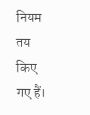नियम तय किए गए हैं।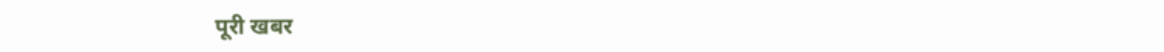पूरी खबर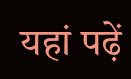यहां पढ़ें